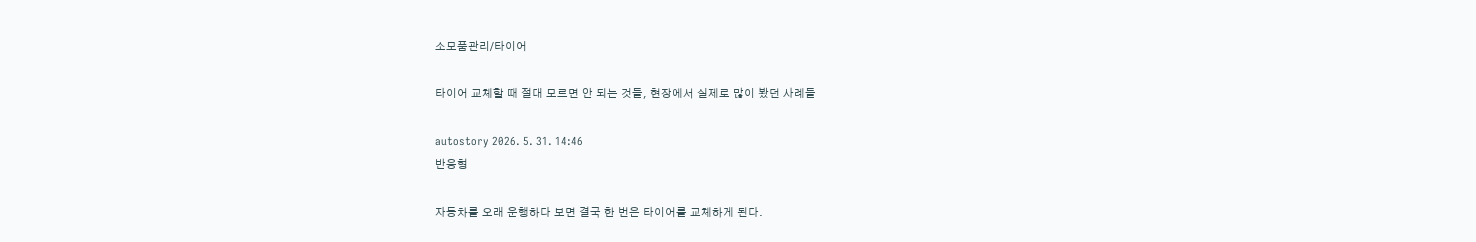소모품관리/타이어

타이어 교체할 때 절대 모르면 안 되는 것들, 현장에서 실제로 많이 봤던 사례들

autostory 2026. 5. 31. 14:46
반응형

자동차를 오래 운행하다 보면 결국 한 번은 타이어를 교체하게 된다.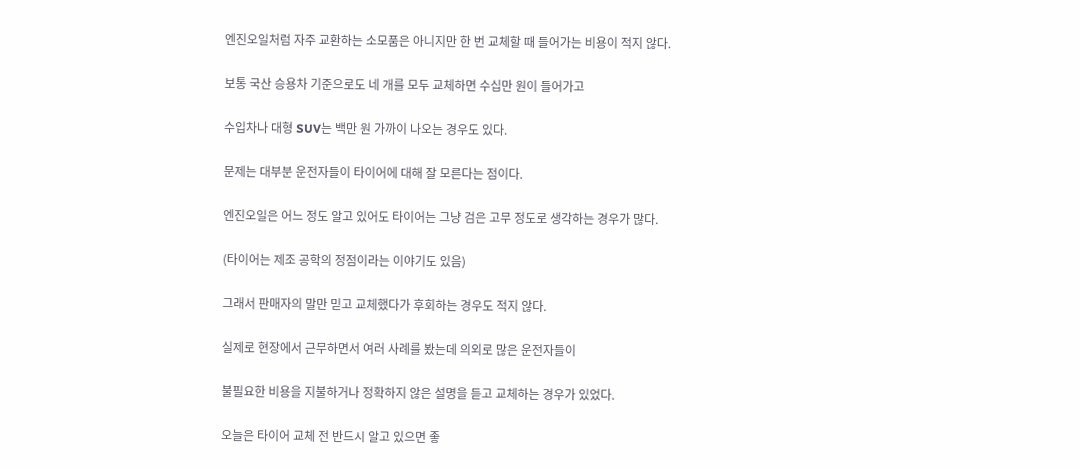엔진오일처럼 자주 교환하는 소모품은 아니지만 한 번 교체할 때 들어가는 비용이 적지 않다.

보통 국산 승용차 기준으로도 네 개를 모두 교체하면 수십만 원이 들어가고

수입차나 대형 SUV는 백만 원 가까이 나오는 경우도 있다.

문제는 대부분 운전자들이 타이어에 대해 잘 모른다는 점이다.

엔진오일은 어느 정도 알고 있어도 타이어는 그냥 검은 고무 정도로 생각하는 경우가 많다.

(타이어는 제조 공학의 정점이라는 이야기도 있음)

그래서 판매자의 말만 믿고 교체했다가 후회하는 경우도 적지 않다.

실제로 현장에서 근무하면서 여러 사례를 봤는데 의외로 많은 운전자들이

불필요한 비용을 지불하거나 정확하지 않은 설명을 듣고 교체하는 경우가 있었다.

오늘은 타이어 교체 전 반드시 알고 있으면 좋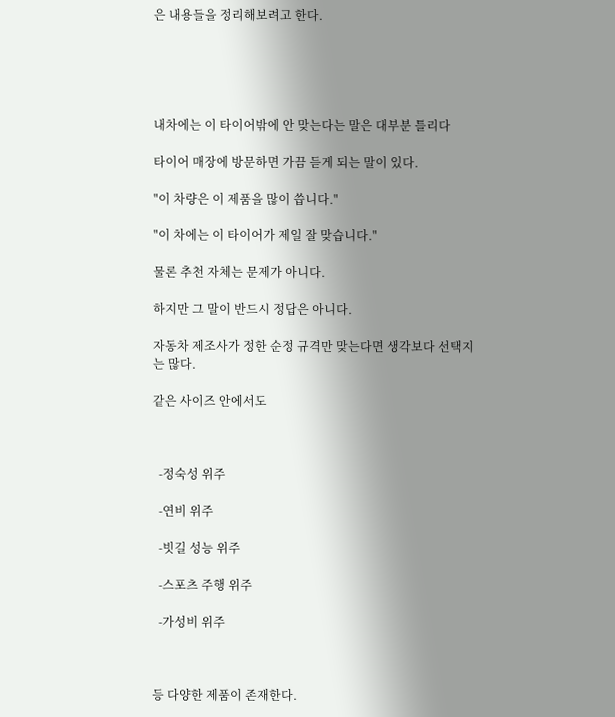은 내용들을 정리해보려고 한다.





내차에는 이 타이어밖에 안 맞는다는 말은 대부분 틀리다

타이어 매장에 방문하면 가끔 듣게 되는 말이 있다.

"이 차량은 이 제품을 많이 씁니다."

"이 차에는 이 타이어가 제일 잘 맞습니다."

물론 추천 자체는 문제가 아니다.

하지만 그 말이 반드시 정답은 아니다.

자동차 제조사가 정한 순정 규격만 맞는다면 생각보다 선택지는 많다.

같은 사이즈 안에서도



  -정숙성 위주

  -연비 위주

  -빗길 성능 위주

  -스포츠 주행 위주

  -가성비 위주



등 다양한 제품이 존재한다.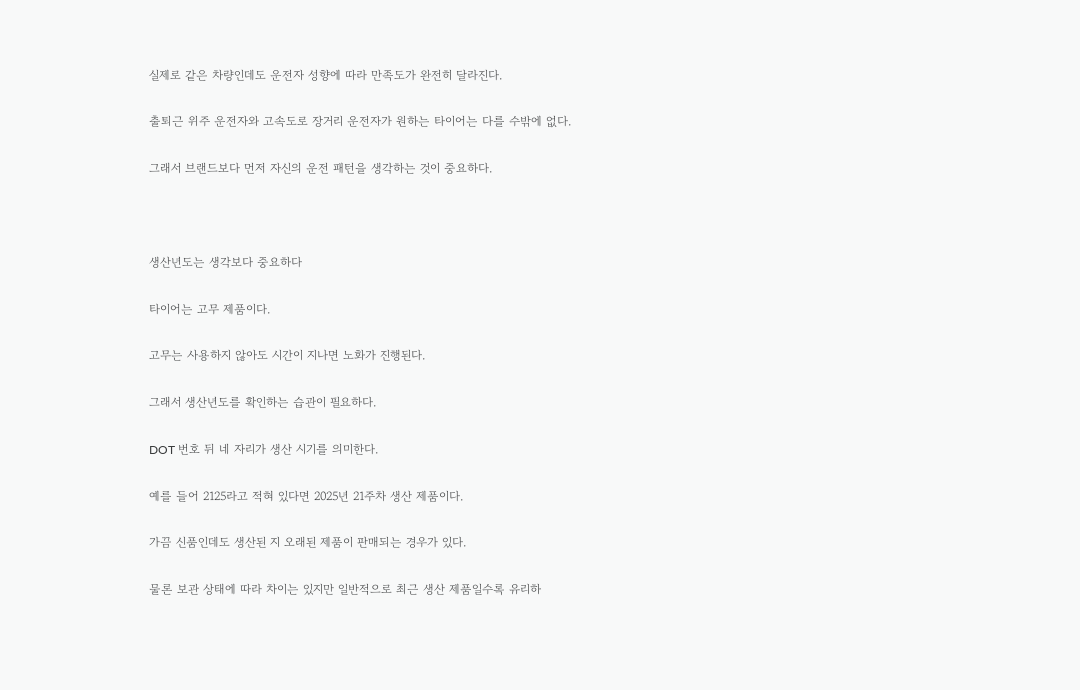실제로 같은 차량인데도 운전자 성향에 따라 만족도가 완전히 달라진다.

출퇴근 위주 운전자와 고속도로 장거리 운전자가 원하는 타이어는 다를 수밖에 없다.

그래서 브랜드보다 먼저 자신의 운전 패턴을 생각하는 것이 중요하다.



생산년도는 생각보다 중요하다

타이어는 고무 제품이다.

고무는 사용하지 않아도 시간이 지나면 노화가 진행된다.

그래서 생산년도를 확인하는 습관이 필요하다.

DOT 번호 뒤 네 자리가 생산 시기를 의미한다.

예를 들어 2125라고 적혀 있다면 2025년 21주차 생산 제품이다.

가끔 신품인데도 생산된 지 오래된 제품이 판매되는 경우가 있다.

물론 보관 상태에 따라 차이는 있지만 일반적으로 최근 생산 제품일수록 유리하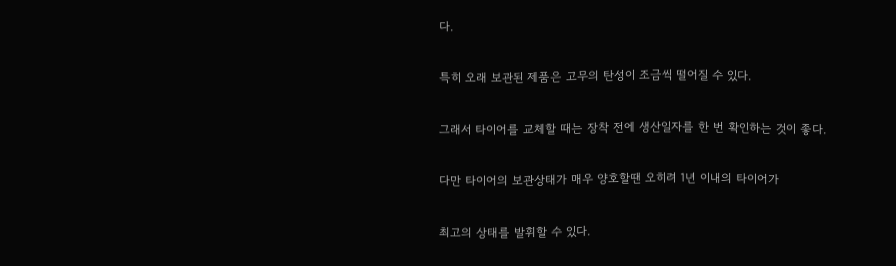다.

특히 오래 보관된 제품은 고무의 탄성이 조금씩 떨어질 수 있다.

그래서 타이어를 교체할 때는 장착 전에 생산일자를 한 번 확인하는 것이 좋다.

다만 타이어의 보관상태가 매우 양호할땐 오히려 1년 이내의 타이어가

최고의 상태를 발휘할 수 있다.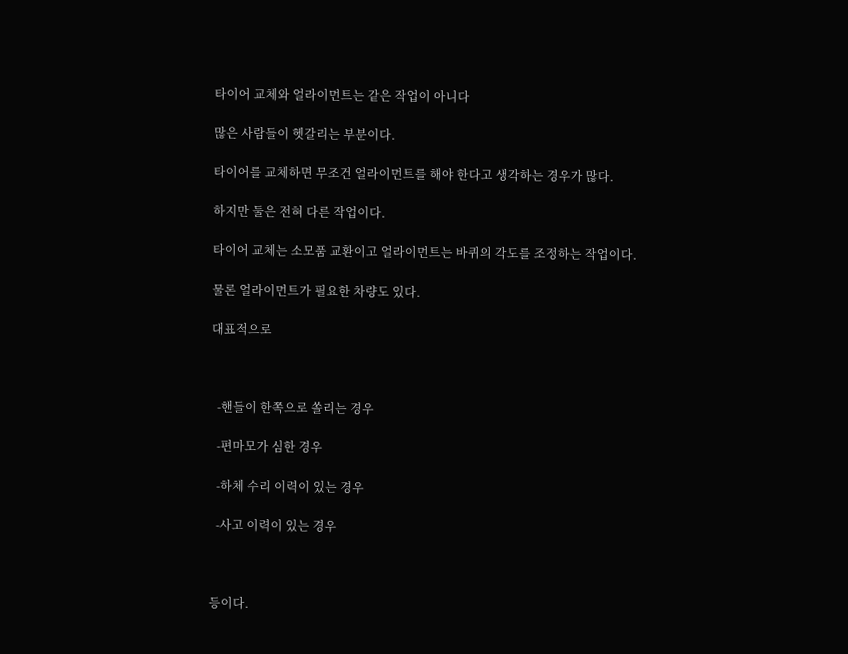타이어 교체와 얼라이먼트는 같은 작업이 아니다

많은 사람들이 헷갈리는 부분이다.

타이어를 교체하면 무조건 얼라이먼트를 해야 한다고 생각하는 경우가 많다.

하지만 둘은 전혀 다른 작업이다.

타이어 교체는 소모품 교환이고 얼라이먼트는 바퀴의 각도를 조정하는 작업이다.

물론 얼라이먼트가 필요한 차량도 있다.

대표적으로



  -핸들이 한쪽으로 쏠리는 경우

  -편마모가 심한 경우

  -하체 수리 이력이 있는 경우

  -사고 이력이 있는 경우



등이다.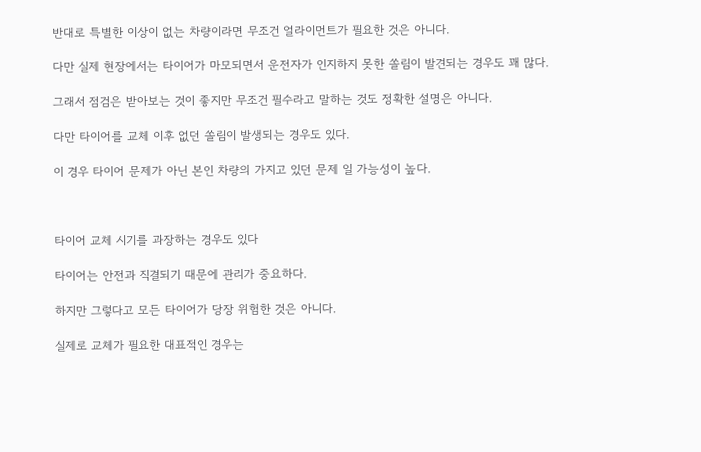반대로 특별한 이상이 없는 차량이라면 무조건 얼라이먼트가 필요한 것은 아니다.

다만 실제 현장에서는 타이어가 마모되면서 운전자가 인지하지 못한 쏠림이 발견되는 경우도 꽤 많다.

그래서 점검은 받아보는 것이 좋지만 무조건 필수라고 말하는 것도 정확한 설명은 아니다.

다만 타이어를 교체 이후 없던 쏠림이 발생되는 경우도 있다.

이 경우 타이어 문제가 아닌 본인 차량의 가지고 있던 문제 일 가능성이 높다.



타이어 교체 시기를 과장하는 경우도 있다

타이어는 안전과 직결되기 때문에 관리가 중요하다.

하지만 그렇다고 모든 타이어가 당장 위험한 것은 아니다.

실제로 교체가 필요한 대표적인 경우는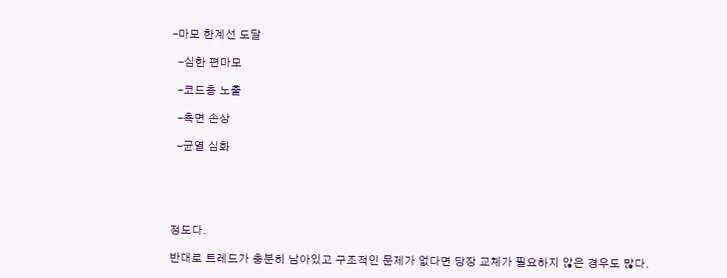-마모 한계선 도달

  -심한 편마모

  -코드층 노출

  -측면 손상

  -균열 심화





정도다.

반대로 트레드가 충분히 남아있고 구조적인 문제가 없다면 당장 교체가 필요하지 않은 경우도 많다.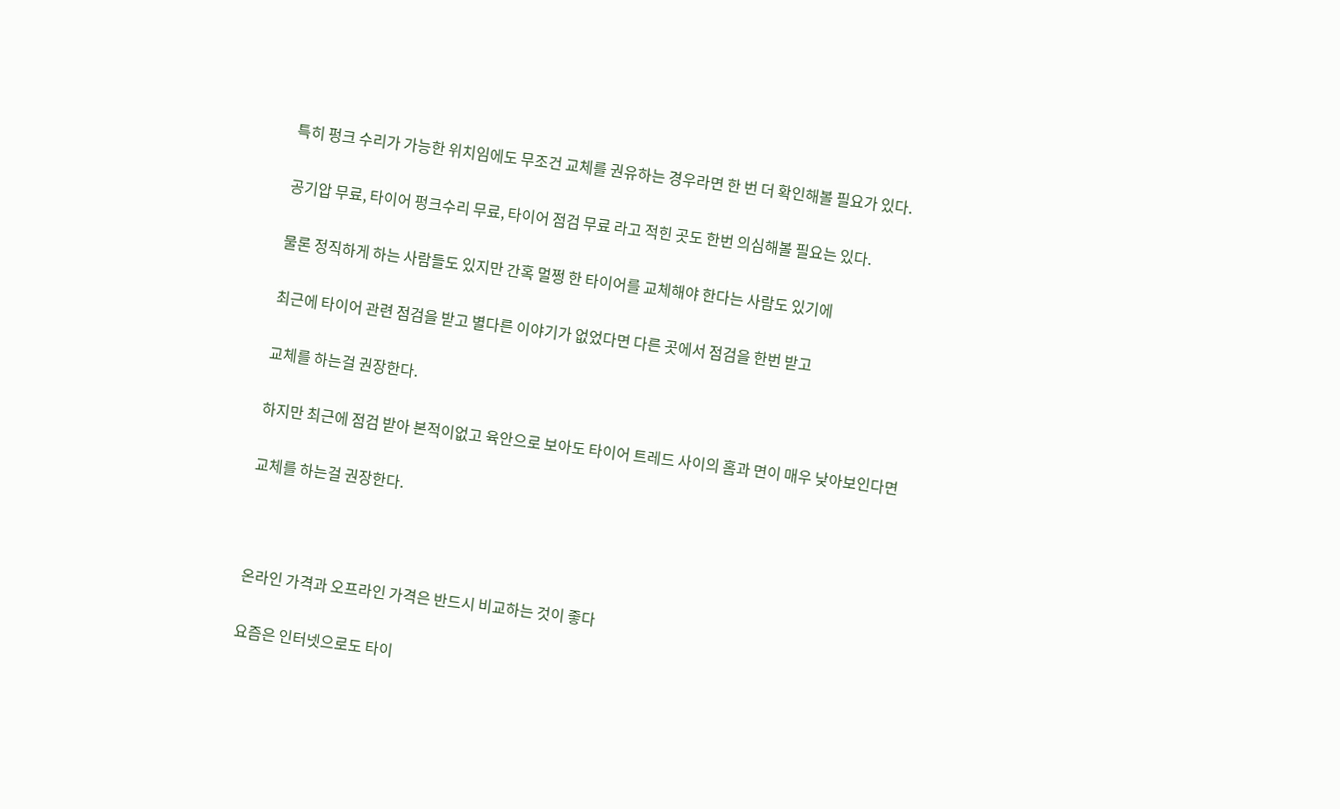특히 펑크 수리가 가능한 위치임에도 무조건 교체를 권유하는 경우라면 한 번 더 확인해볼 필요가 있다.

공기압 무료, 타이어 펑크수리 무료, 타이어 점검 무료 라고 적힌 곳도 한번 의심해볼 필요는 있다.

물론 정직하게 하는 사람들도 있지만 간혹 멀쩡 한 타이어를 교체해야 한다는 사람도 있기에

최근에 타이어 관련 점검을 받고 별다른 이야기가 없었다면 다른 곳에서 점검을 한번 받고

교체를 하는걸 권장한다.

하지만 최근에 점검 받아 본적이없고 육안으로 보아도 타이어 트레드 사이의 홈과 면이 매우 낮아보인다면

교체를 하는걸 권장한다.



온라인 가격과 오프라인 가격은 반드시 비교하는 것이 좋다

요즘은 인터넷으로도 타이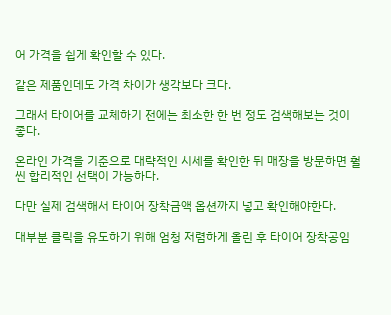어 가격을 쉽게 확인할 수 있다.

같은 제품인데도 가격 차이가 생각보다 크다.

그래서 타이어를 교체하기 전에는 최소한 한 번 정도 검색해보는 것이 좋다.

온라인 가격을 기준으로 대략적인 시세를 확인한 뒤 매장을 방문하면 훨씬 합리적인 선택이 가능하다.

다만 실제 검색해서 타이어 장착금액 옵션까지 넣고 확인해야한다.

대부분 클릭을 유도하기 위해 엄청 저렴하게 올린 후 타이어 장착공임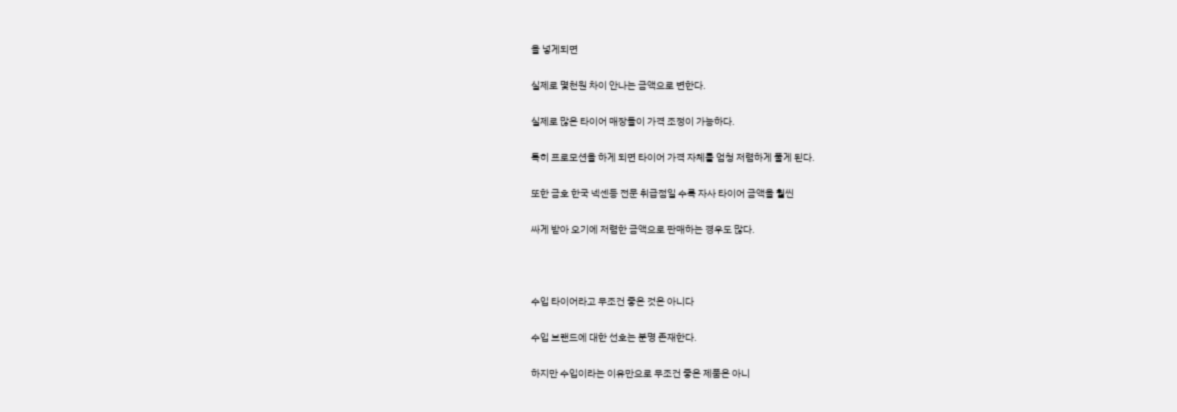을 넣게되면

실제로 몇천원 차이 안나는 금액으로 변한다.

실제로 많은 타이어 매장들이 가격 조정이 가능하다.

특히 프로모션을 하게 되면 타이어 가격 자체를 엄청 저렴하게 풀게 된다.

또한 금호 한국 넥센등 전문 취급점일 수록 자사 타이어 금액을 훨씬

싸게 받아 오기에 저렴한 금액으로 판매하는 경우도 많다.



수입 타이어라고 무조건 좋은 것은 아니다

수입 브랜드에 대한 선호는 분명 존재한다.

하지만 수입이라는 이유만으로 무조건 좋은 제품은 아니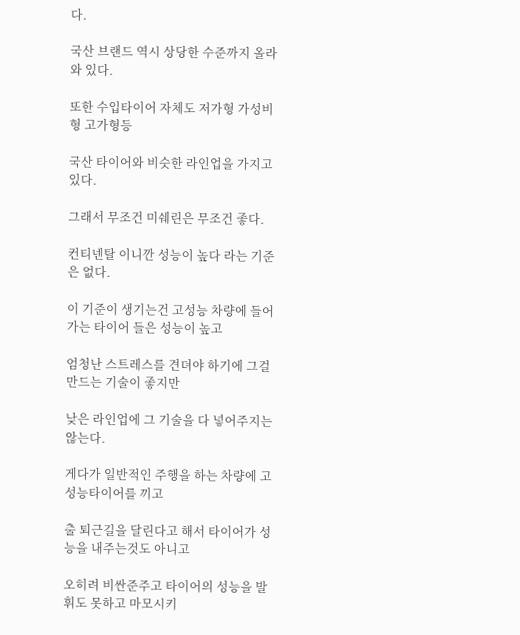다.

국산 브랜드 역시 상당한 수준까지 올라와 있다.

또한 수입타이어 자체도 저가형 가성비형 고가형등

국산 타이어와 비슷한 라인업을 가지고 있다.

그래서 무조건 미쉐린은 무조건 좋다.

컨티넨탈 이니깐 성능이 높다 라는 기준은 없다.

이 기준이 생기는건 고성능 차량에 들어가는 타이어 들은 성능이 높고

엄청난 스트레스를 견뎌야 하기에 그걸 만드는 기술이 좋지만

낮은 라인업에 그 기술을 다 넣어주지는 않는다.

게다가 일반적인 주행을 하는 차량에 고성능타이어를 끼고

출 퇴근길을 달린다고 해서 타이어가 성능을 내주는것도 아니고

오히려 비싼준주고 타이어의 성능을 발휘도 못하고 마모시키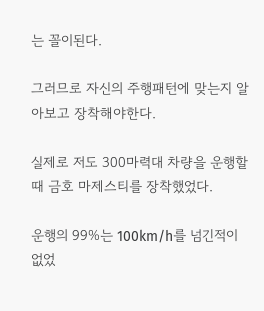는 꼴이된다.

그러므로 자신의 주행패턴에 맞는지 알아보고 장착해야한다.

실제로 저도 300마력대 차량을 운행할 때 금호 마제스티를 장착했었다.

운행의 99%는 100km/h를 넘긴적이 없었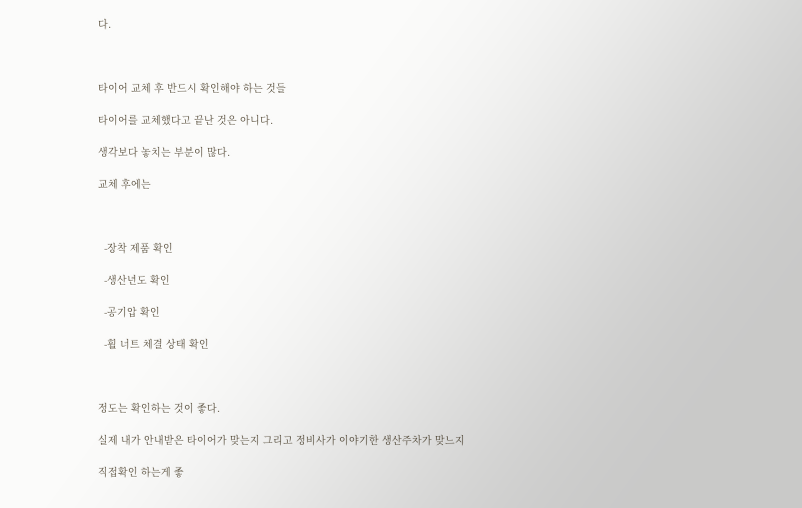다.



타이어 교체 후 반드시 확인해야 하는 것들

타이어를 교체했다고 끝난 것은 아니다.

생각보다 놓치는 부분이 많다.

교체 후에는



  -장착 제품 확인

  -생산년도 확인

  -공기압 확인

  -휠 너트 체결 상태 확인



정도는 확인하는 것이 좋다.

실제 내가 안내받은 타이어가 맞는지 그리고 정비사가 이야기한 생산주차가 맞느지

직접확인 하는게 좋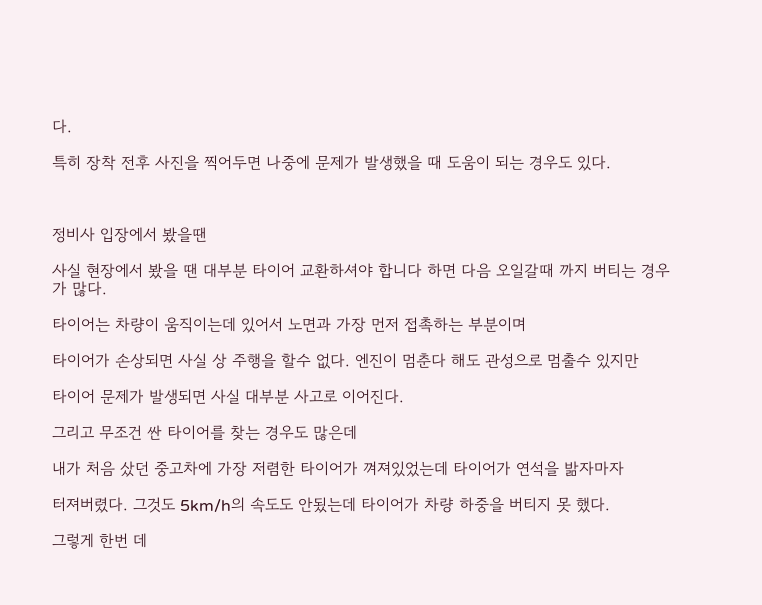다.

특히 장착 전후 사진을 찍어두면 나중에 문제가 발생했을 때 도움이 되는 경우도 있다.



정비사 입장에서 봤을땐

사실 현장에서 봤을 땐 대부분 타이어 교환하셔야 합니다 하면 다음 오일갈때 까지 버티는 경우가 많다.

타이어는 차량이 움직이는데 있어서 노면과 가장 먼저 접촉하는 부분이며

타이어가 손상되면 사실 상 주행을 할수 없다. 엔진이 멈춘다 해도 관성으로 멈출수 있지만

타이어 문제가 발생되면 사실 대부분 사고로 이어진다.

그리고 무조건 싼 타이어를 찾는 경우도 많은데

내가 처음 샀던 중고차에 가장 저렴한 타이어가 껴져있었는데 타이어가 연석을 밞자마자

터져버렸다. 그것도 5km/h의 속도도 안됬는데 타이어가 차량 하중을 버티지 못 했다.

그렇게 한번 데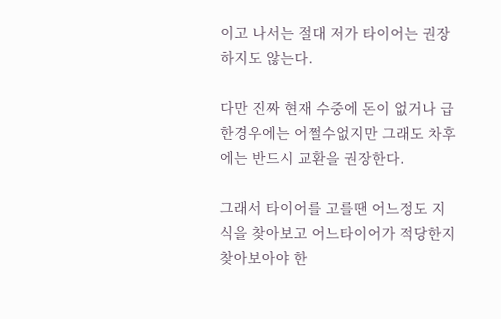이고 나서는 절대 저가 타이어는 권장하지도 않는다.

다만 진짜 현재 수중에 돈이 없거나 급한경우에는 어쩔수없지만 그래도 차후에는 반드시 교환을 권장한다.

그래서 타이어를 고를땐 어느정도 지식을 찾아보고 어느타이어가 적당한지 찾아보아야 한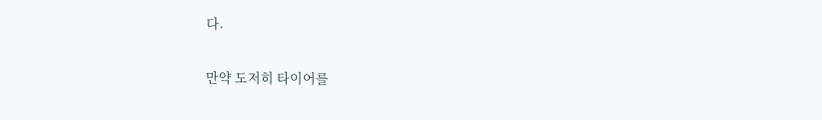다.

만약 도저히 타이어를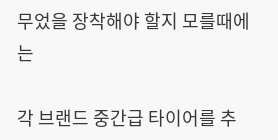무었을 장착해야 할지 모를때에는

각 브랜드 중간급 타이어를 추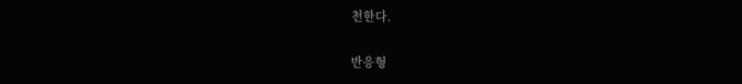천한다.

반응형